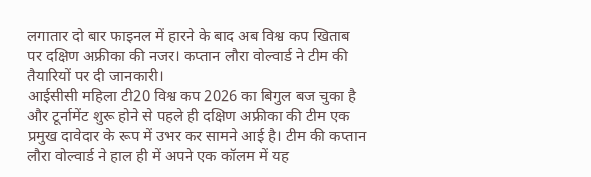लगातार दो बार फाइनल में हारने के बाद अब विश्व कप खिताब पर दक्षिण अफ्रीका की नजर। कप्तान लौरा वोल्वार्ड ने टीम की तैयारियों पर दी जानकारी।
आईसीसी महिला टी20 विश्व कप 2026 का बिगुल बज चुका है और टूर्नामेंट शुरू होने से पहले ही दक्षिण अफ्रीका की टीम एक प्रमुख दावेदार के रूप में उभर कर सामने आई है। टीम की कप्तान लौरा वोल्वार्ड ने हाल ही में अपने एक कॉलम में यह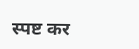स्पष्ट कर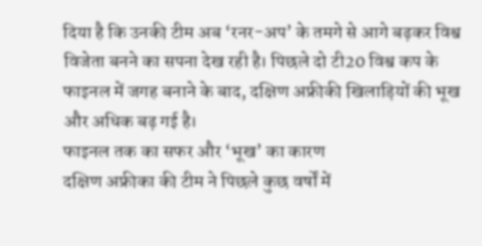दिया है कि उनकी टीम अब ‘रनर-अप’ के तमगे से आगे बढ़कर विश्व विजेता बनने का सपना देख रही है। पिछले दो टी20 विश्व कप के फाइनल में जगह बनाने के बाद, दक्षिण अफ्रीकी खिलाड़ियों की भूख और अधिक बढ़ गई है।
फाइनल तक का सफर और ‘भूख’ का कारण
दक्षिण अफ्रीका की टीम ने पिछले कुछ वर्षों में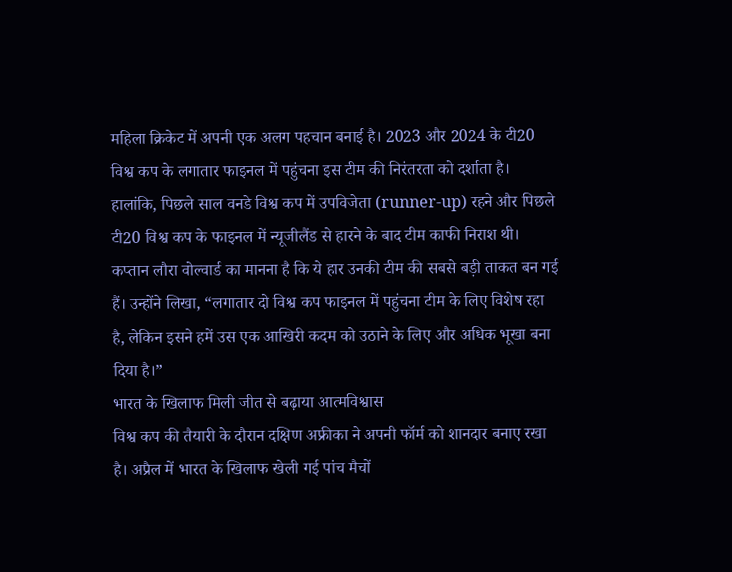महिला क्रिकेट में अपनी एक अलग पहचान बनाई है। 2023 और 2024 के टी20 विश्व कप के लगातार फाइनल में पहुंचना इस टीम की निरंतरता को दर्शाता है। हालांकि, पिछले साल वनडे विश्व कप में उपविजेता (runner-up) रहने और पिछले टी20 विश्व कप के फाइनल में न्यूजीलैंड से हारने के बाद टीम काफी निराश थी। कप्तान लौरा वोल्वार्ड का मानना है कि ये हार उनकी टीम की सबसे बड़ी ताकत बन गई हैं। उन्होंने लिखा, “लगातार दो विश्व कप फाइनल में पहुंचना टीम के लिए विशेष रहा है, लेकिन इसने हमें उस एक आखिरी कदम को उठाने के लिए और अधिक भूखा बना दिया है।”
भारत के खिलाफ मिली जीत से बढ़ाया आत्मविश्वास
विश्व कप की तैयारी के दौरान दक्षिण अफ्रीका ने अपनी फॉर्म को शानदार बनाए रखा है। अप्रैल में भारत के खिलाफ खेली गई पांच मैचों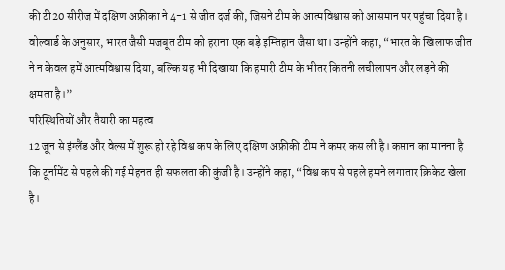की टी20 सीरीज में दक्षिण अफ्रीका ने 4-1 से जीत दर्ज की, जिसने टीम के आत्मविश्वास को आसमान पर पहुंचा दिया है। वोल्वार्ड के अनुसार, भारत जैसी मजबूत टीम को हराना एक बड़े इम्तिहान जैसा था। उन्होंने कहा, “भारत के खिलाफ जीत ने न केवल हमें आत्मविश्वास दिया, बल्कि यह भी दिखाया कि हमारी टीम के भीतर कितनी लचीलापन और लड़ने की क्षमता है।”
परिस्थितियों और तैयारी का महत्व
12 जून से इंग्लैंड और वेल्स में शुरू हो रहे विश्व कप के लिए दक्षिण अफ्रीकी टीम ने कमर कस ली है। कप्तान का मानना है कि टूर्नामेंट से पहले की गई मेहनत ही सफलता की कुंजी है। उन्होंने कहा, “विश्व कप से पहले हमने लगातार क्रिकेट खेला है।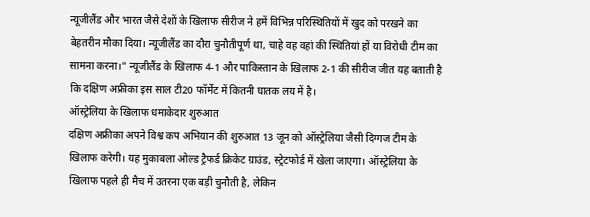न्यूजीलैंड और भारत जैसे देशों के खिलाफ सीरीज ने हमें विभिन्न परिस्थितियों में खुद को परखने का बेहतरीन मौका दिया। न्यूजीलैंड का दौरा चुनौतीपूर्ण था, चाहे वह वहां की स्थितियां हों या विरोधी टीम का सामना करना।” न्यूजीलैंड के खिलाफ 4-1 और पाकिस्तान के खिलाफ 2-1 की सीरीज जीत यह बताती है कि दक्षिण अफ्रीका इस साल टी20 फॉर्मेट में कितनी घातक लय में है।
ऑस्ट्रेलिया के खिलाफ धमाकेदार शुरुआत
दक्षिण अफ्रीका अपने विश्व कप अभियान की शुरुआत 13 जून को ऑस्ट्रेलिया जैसी दिग्गज टीम के खिलाफ करेगी। यह मुकाबला ओल्ड ट्रैफर्ड क्रिकेट ग्राउंड, स्ट्रेटफोर्ड में खेला जाएगा। ऑस्ट्रेलिया के खिलाफ पहले ही मैच में उतरना एक बड़ी चुनौती है, लेकिन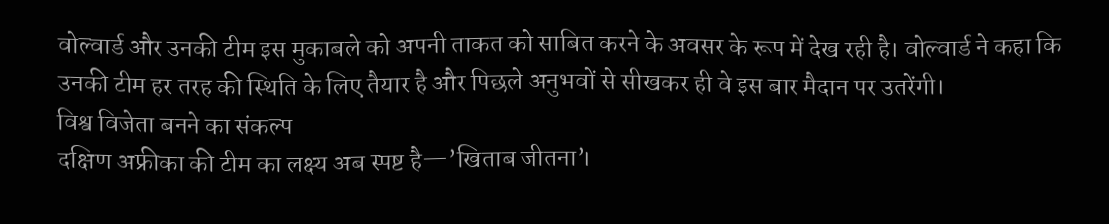वोल्वार्ड और उनकी टीम इस मुकाबले को अपनी ताकत को साबित करने के अवसर के रूप में देख रही है। वोल्वार्ड ने कहा कि उनकी टीम हर तरह की स्थिति के लिए तैयार है और पिछले अनुभवों से सीखकर ही वे इस बार मैदान पर उतरेंगी।
विश्व विजेता बनने का संकल्प
दक्षिण अफ्रीका की टीम का लक्ष्य अब स्पष्ट है—’खिताब जीतना’।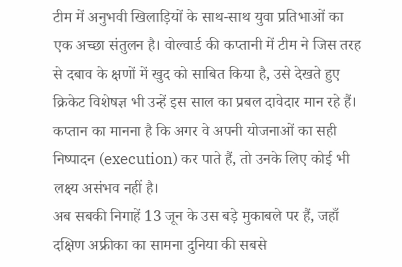टीम में अनुभवी खिलाड़ियों के साथ-साथ युवा प्रतिभाओं का एक अच्छा संतुलन है। वोल्वार्ड की कप्तानी में टीम ने जिस तरह से दबाव के क्षणों में खुद को साबित किया है, उसे देखते हुए क्रिकेट विशेषज्ञ भी उन्हें इस साल का प्रबल दावेदार मान रहे हैं। कप्तान का मानना है कि अगर वे अपनी योजनाओं का सही निष्पादन (execution) कर पाते हैं, तो उनके लिए कोई भी लक्ष्य असंभव नहीं है।
अब सबकी निगाहें 13 जून के उस बड़े मुकाबले पर हैं, जहाँ दक्षिण अफ्रीका का सामना दुनिया की सबसे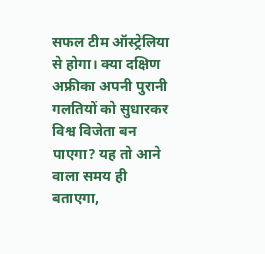सफल टीम ऑस्ट्रेलिया से होगा। क्या दक्षिण अफ्रीका अपनी पुरानी गलतियों को सुधारकर विश्व विजेता बन पाएगा? यह तो आने वाला समय ही बताएगा,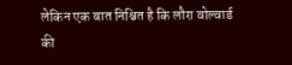लेकिन एक बात निश्चित है कि लौरा वोल्वार्ड की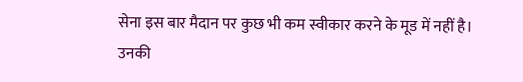सेना इस बार मैदान पर कुछ भी कम स्वीकार करने के मूड में नहीं है। उनकी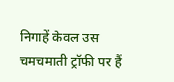निगाहें केवल उस चमचमाती ट्रॉफी पर हैं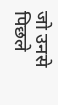जो उनसे पिछले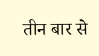तीन बार से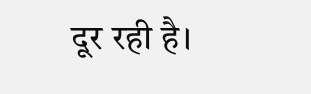दूर रही है।